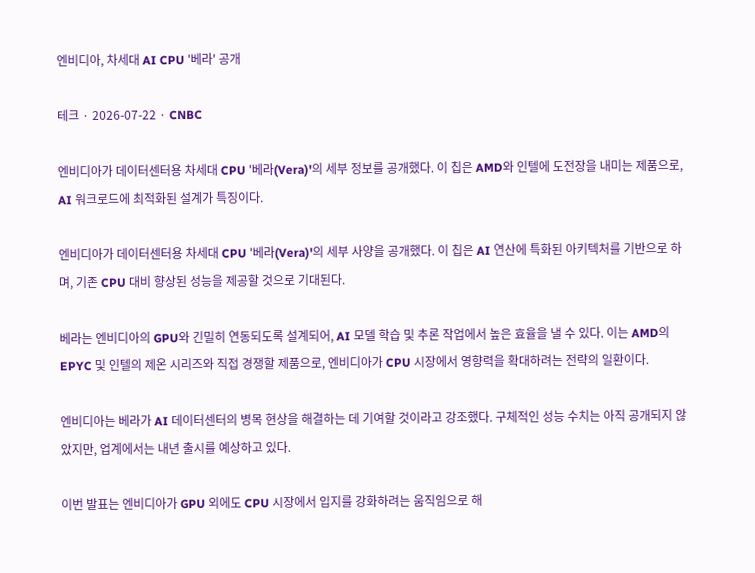엔비디아, 차세대 AI CPU '베라' 공개

테크 · 2026-07-22 · CNBC

엔비디아가 데이터센터용 차세대 CPU '베라(Vera)'의 세부 정보를 공개했다. 이 칩은 AMD와 인텔에 도전장을 내미는 제품으로, AI 워크로드에 최적화된 설계가 특징이다.

엔비디아가 데이터센터용 차세대 CPU '베라(Vera)'의 세부 사양을 공개했다. 이 칩은 AI 연산에 특화된 아키텍처를 기반으로 하며, 기존 CPU 대비 향상된 성능을 제공할 것으로 기대된다.

베라는 엔비디아의 GPU와 긴밀히 연동되도록 설계되어, AI 모델 학습 및 추론 작업에서 높은 효율을 낼 수 있다. 이는 AMD의 EPYC 및 인텔의 제온 시리즈와 직접 경쟁할 제품으로, 엔비디아가 CPU 시장에서 영향력을 확대하려는 전략의 일환이다.

엔비디아는 베라가 AI 데이터센터의 병목 현상을 해결하는 데 기여할 것이라고 강조했다. 구체적인 성능 수치는 아직 공개되지 않았지만, 업계에서는 내년 출시를 예상하고 있다.

이번 발표는 엔비디아가 GPU 외에도 CPU 시장에서 입지를 강화하려는 움직임으로 해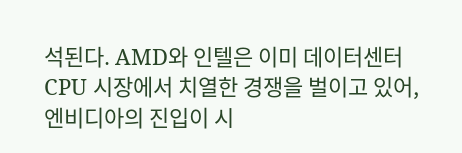석된다. AMD와 인텔은 이미 데이터센터 CPU 시장에서 치열한 경쟁을 벌이고 있어, 엔비디아의 진입이 시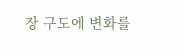장 구도에 변화를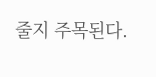줄지 주목된다.